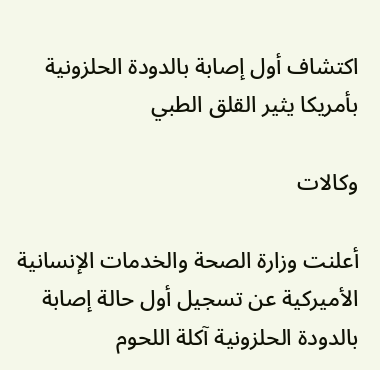اكتشاف أول إصابة بالدودة الحلزونية بأمريكا يثير القلق الطبي

وكالات

أعلنت وزارة الصحة والخدمات الإنسانية الأميركية عن تسجيل أول حالة إصابة بالدودة الحلزونية آكلة اللحوم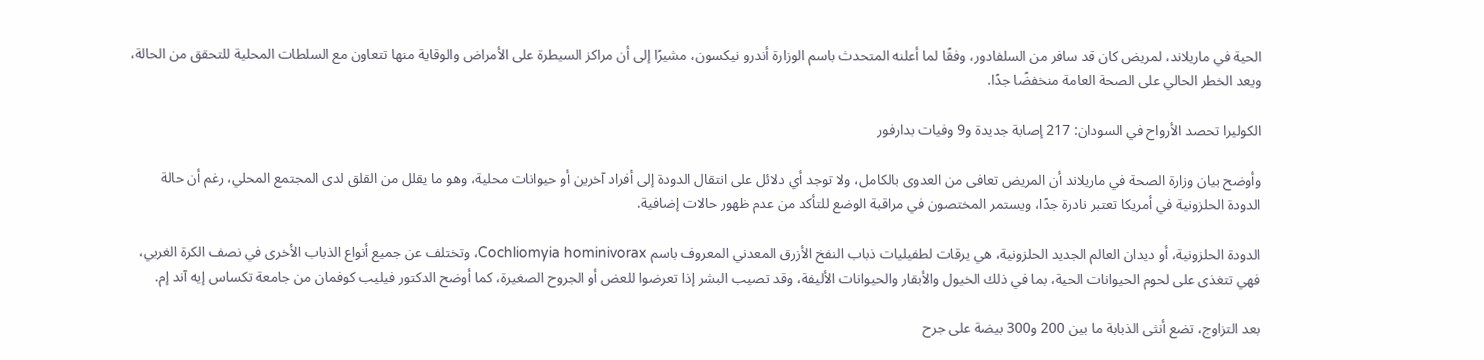الحية في ماريلاند، لمريض كان قد سافر من السلفادور، وفقًا لما أعلنه المتحدث باسم الوزارة أندرو نيكسون، مشيرًا إلى أن مراكز السيطرة على الأمراض والوقاية منها تتعاون مع السلطات المحلية للتحقق من الحالة، ويعد الخطر الحالي على الصحة العامة منخفضًا جدًا.

الكوليرا تحصد الأرواح في السودان: 217 إصابة جديدة و9 وفيات بدارفور

وأوضح بيان وزارة الصحة في ماريلاند أن المريض تعافى من العدوى بالكامل، ولا توجد أي دلائل على انتقال الدودة إلى أفراد آخرين أو حيوانات محلية، وهو ما يقلل من القلق لدى المجتمع المحلي، رغم أن حالة الدودة الحلزونية في أمريكا تعتبر نادرة جدًا، ويستمر المختصون في مراقبة الوضع للتأكد من عدم ظهور حالات إضافية.

الدودة الحلزونية، أو ديدان العالم الجديد الحلزونية، هي يرقات لطفيليات ذباب النفخ الأزرق المعدني المعروف باسم Cochliomyia hominivorax، وتختلف عن جميع أنواع الذباب الأخرى في نصف الكرة الغربي، فهي تتغذى على لحوم الحيوانات الحية، بما في ذلك الخيول والأبقار والحيوانات الأليفة، وقد تصيب البشر إذا تعرضوا للعض أو الجروح الصغيرة، كما أوضح الدكتور فيليب كوفمان من جامعة تكساس إيه آند إم.

بعد التزاوج، تضع أنثى الذبابة ما بين 200 و300 بيضة على جرح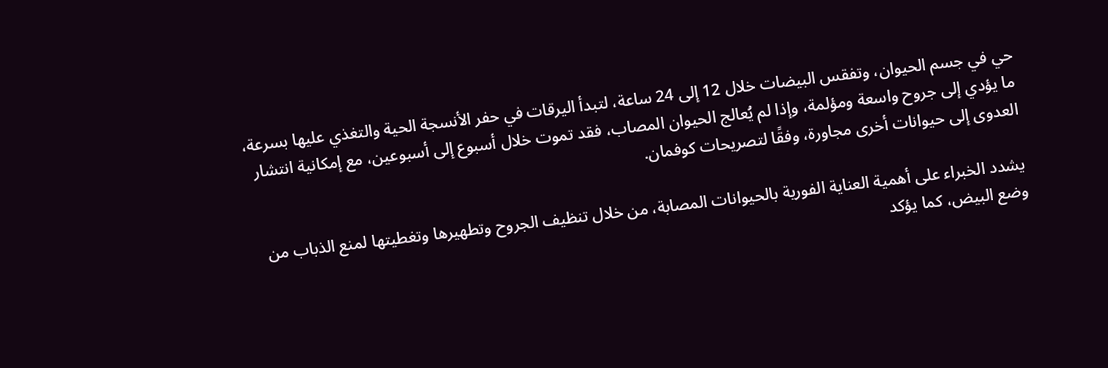حي في جسم الحيوان، وتفقس البيضات خلال 12 إلى 24 ساعة، لتبدأ اليرقات في حفر الأنسجة الحية والتغذي عليها بسرعة، ما يؤدي إلى جروح واسعة ومؤلمة، وإذا لم يُعالج الحيوان المصاب، فقد تموت خلال أسبوع إلى أسبوعين، مع إمكانية انتشار العدوى إلى حيوانات أخرى مجاورة، وفقًا لتصريحات كوفمان.

يشدد الخبراء على أهمية العناية الفورية بالحيوانات المصابة، من خلال تنظيف الجروح وتطهيرها وتغطيتها لمنع الذباب من وضع البيض، كما يؤكد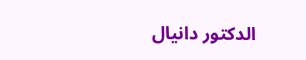الدكتور دانيال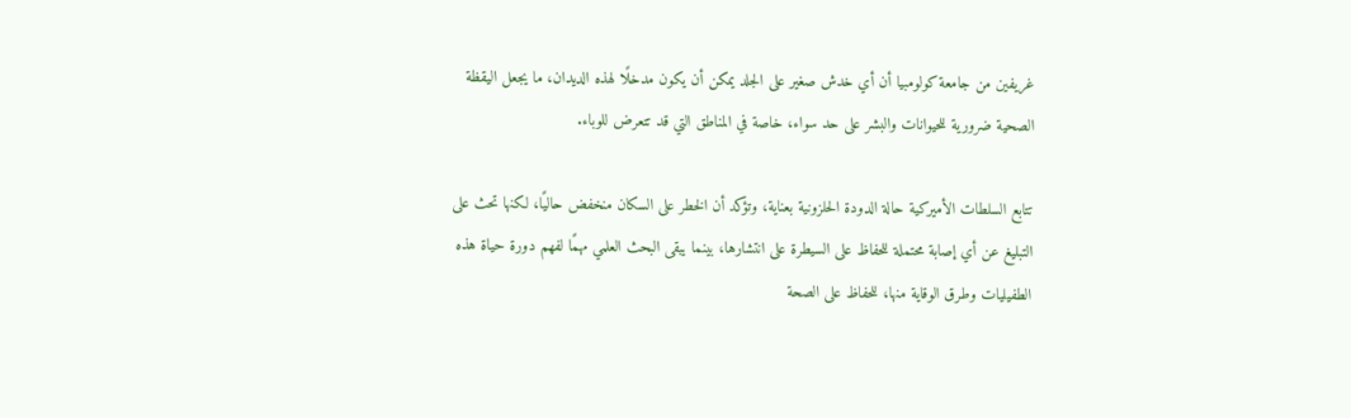غريفين من جامعة كولومبيا أن أي خدش صغير على الجلد يمكن أن يكون مدخلًا لهذه الديدان، ما يجعل اليقظة الصحية ضرورية للحيوانات والبشر على حد سواء، خاصة في المناطق التي قد تتعرض للوباء.

تتابع السلطات الأميركية حالة الدودة الحلزونية بعناية، وتؤكد أن الخطر على السكان منخفض حاليًا، لكنها تحث على التبليغ عن أي إصابة محتملة للحفاظ على السيطرة على انتشارها، بينما يبقى البحث العلمي مهمًا لفهم دورة حياة هذه الطفيليات وطرق الوقاية منها، للحفاظ على الصحة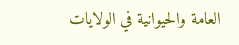العامة والحيوانية في الولايات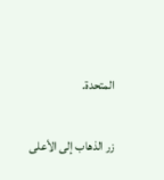المتحدة.

زر الذهاب إلى الأعلى